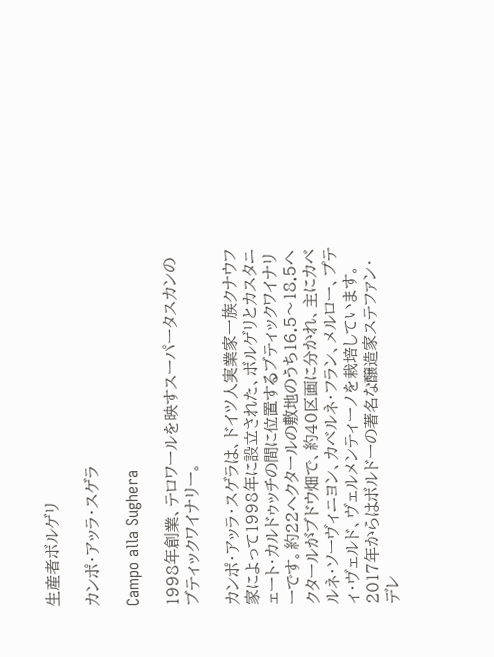生産者ボルゲリ

カンポ・アッラ・スゲラ

Campo alla Sughera

1998年創業、テロワールを映すスーパータスカンのブティックワイナリー。

カンポ・アッラ・スゲラは、ドイツ人実業家一族クナウフ家によって1998年に設立された、ボルゲリとカスタニェート・カルドゥッチの間に位置するブティックワイナリーです。約22ヘクタールの敷地のうち16.5〜18.5ヘクタールがブドウ畑で、約40区画に分かれ、主にカベルネ・ソーヴィニヨン、カベルネ・フラン、メルロー、プティ・ヴェルド、ヴェルメンティーノを栽培しています。2017年からはボルドーの著名な醸造家ステファン・デレ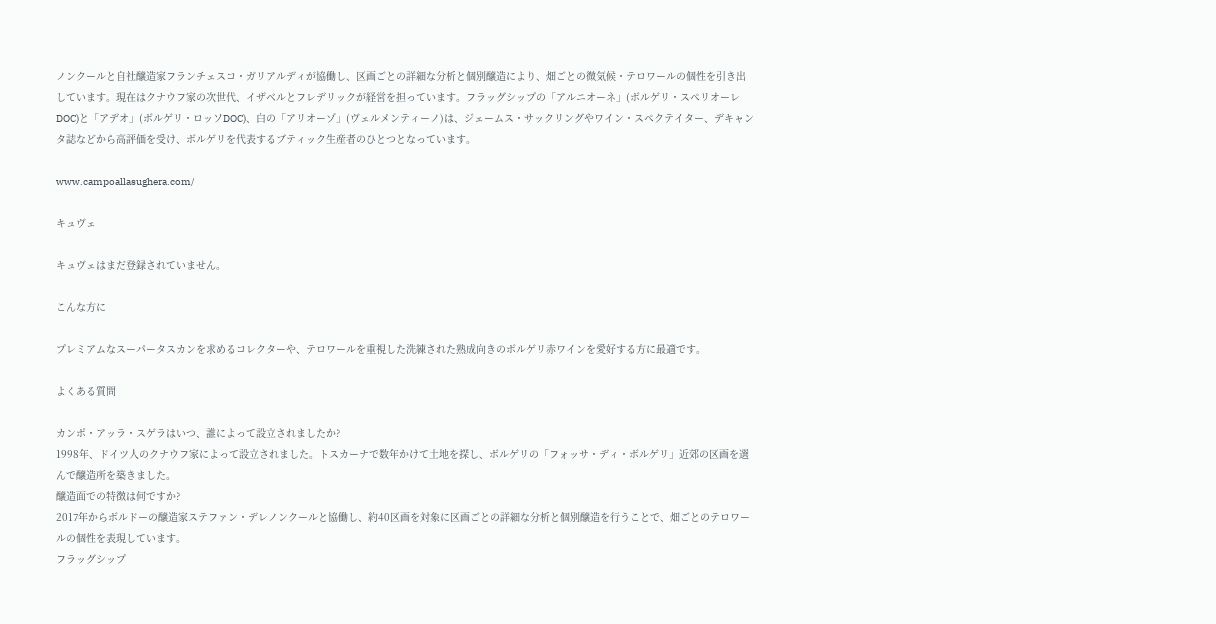ノンクールと自社醸造家フランチェスコ・ガリアルディが協働し、区画ごとの詳細な分析と個別醸造により、畑ごとの微気候・テロワールの個性を引き出しています。現在はクナウフ家の次世代、イザベルとフレデリックが経営を担っています。フラッグシップの「アルニオーネ」(ボルゲリ・スペリオーレDOC)と「アデオ」(ボルゲリ・ロッソDOC)、白の「アリオーゾ」(ヴェルメンティーノ)は、ジェームス・サックリングやワイン・スペクテイター、デキャンタ誌などから高評価を受け、ボルゲリを代表するブティック生産者のひとつとなっています。

www.campoallasughera.com/

キュヴェ

キュヴェはまだ登録されていません。

こんな方に

プレミアムなスーパータスカンを求めるコレクターや、テロワールを重視した洗練された熟成向きのボルゲリ赤ワインを愛好する方に最適です。

よくある質問

カンポ・アッラ・スゲラはいつ、誰によって設立されましたか?
1998年、ドイツ人のクナウフ家によって設立されました。トスカーナで数年かけて土地を探し、ボルゲリの「フォッサ・ディ・ボルゲリ」近郊の区画を選んで醸造所を築きました。
醸造面での特徴は何ですか?
2017年からボルドーの醸造家ステファン・デレノンクールと協働し、約40区画を対象に区画ごとの詳細な分析と個別醸造を行うことで、畑ごとのテロワールの個性を表現しています。
フラッグシップ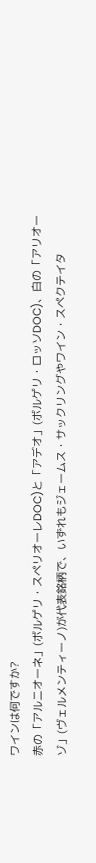ワインは何ですか?
赤の「アルニオーネ」(ボルゲリ・スペリオーレDOC)と「アデオ」(ボルゲリ・ロッソDOC)、白の「アリオーゾ」(ヴェルメンティーノ)が代表銘柄で、いずれもジェームス・サックリングやワイン・スペクテイタ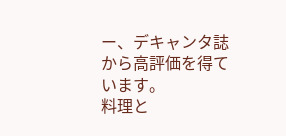ー、デキャンタ誌から高評価を得ています。
料理と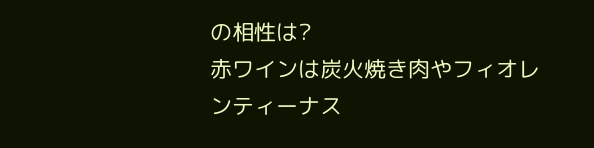の相性は?
赤ワインは炭火焼き肉やフィオレンティーナス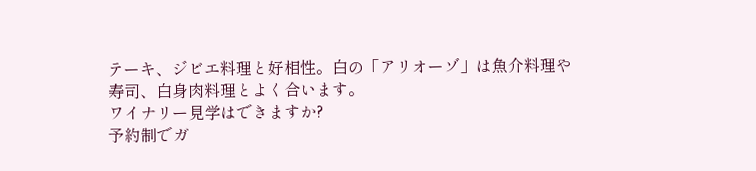テーキ、ジビエ料理と好相性。白の「アリオーゾ」は魚介料理や寿司、白身肉料理とよく合います。
ワイナリー見学はできますか?
予約制でガ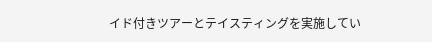イド付きツアーとテイスティングを実施してい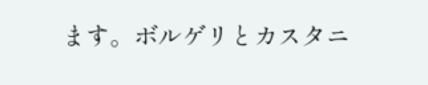ます。ボルゲリとカスタニ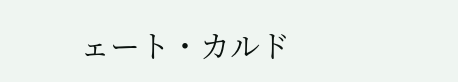ェート・カルド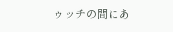ゥッチの間にあ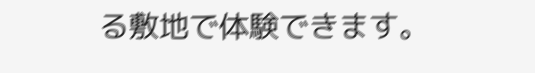る敷地で体験できます。